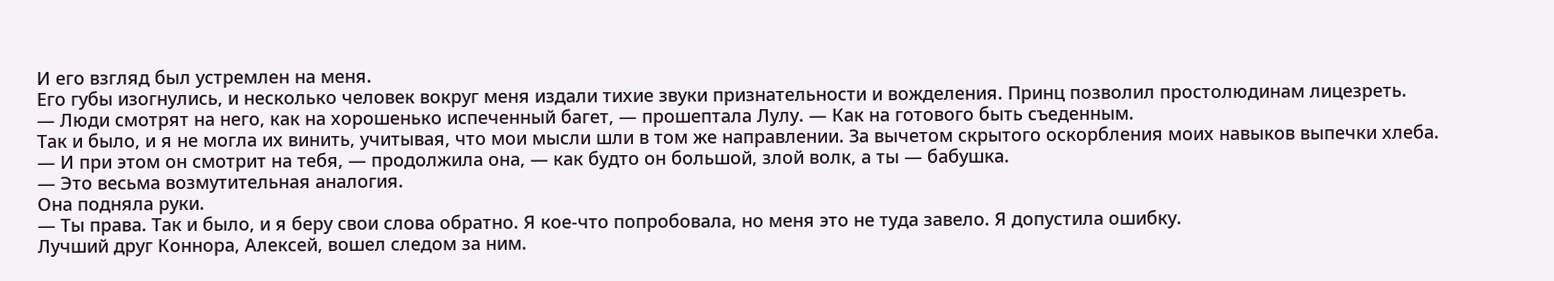И его взгляд был устремлен на меня.
Его губы изогнулись, и несколько человек вокруг меня издали тихие звуки признательности и вожделения. Принц позволил простолюдинам лицезреть.
— Люди смотрят на него, как на хорошенько испеченный багет, — прошептала Лулу. — Как на готового быть съеденным.
Так и было, и я не могла их винить, учитывая, что мои мысли шли в том же направлении. За вычетом скрытого оскорбления моих навыков выпечки хлеба.
— И при этом он смотрит на тебя, — продолжила она, — как будто он большой, злой волк, а ты — бабушка.
— Это весьма возмутительная аналогия.
Она подняла руки.
— Ты права. Так и было, и я беру свои слова обратно. Я кое-что попробовала, но меня это не туда завело. Я допустила ошибку.
Лучший друг Коннора, Алексей, вошел следом за ним.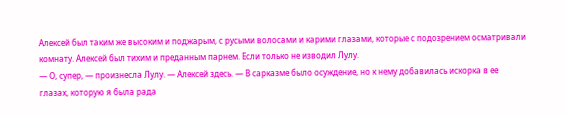Алексей был таким же высоким и поджарым, с русыми волосами и карими глазами, которые с подозрением осматривали комнату. Алексей был тихим и преданным парнем. Если только не изводил Лулу.
— О, супер, — произнесла Лулу. — Алексей здесь. — В сарказме было осуждение, но к нему добавилась искорка в ее глазах, которую я была рада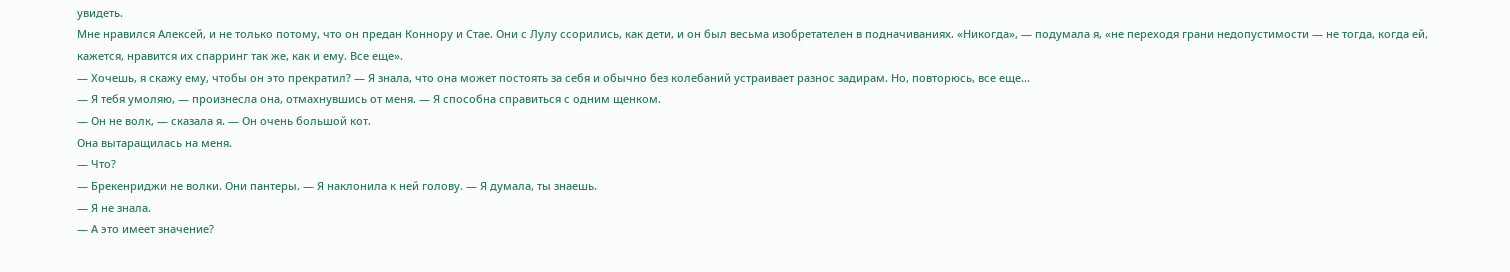увидеть.
Мне нравился Алексей, и не только потому, что он предан Коннору и Стае. Они с Лулу ссорились, как дети, и он был весьма изобретателен в подначиваниях. «Никогда», — подумала я, «не переходя грани недопустимости — не тогда, когда ей, кажется, нравится их спарринг так же, как и ему. Все еще».
— Хочешь, я скажу ему, чтобы он это прекратил? — Я знала, что она может постоять за себя и обычно без колебаний устраивает разнос задирам. Но, повторюсь, все еще...
— Я тебя умоляю, — произнесла она, отмахнувшись от меня. — Я способна справиться с одним щенком.
— Он не волк, — сказала я. — Он очень большой кот.
Она вытаращилась на меня.
— Что?
— Брекенриджи не волки. Они пантеры. — Я наклонила к ней голову. — Я думала, ты знаешь.
— Я не знала.
— А это имеет значение?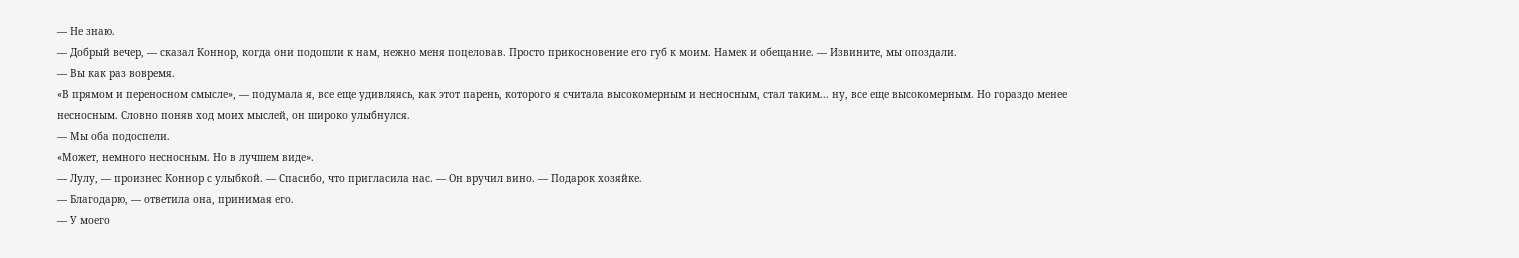— Не знаю.
— Добрый вечер, — сказал Коннор, когда они подошли к нам, нежно меня поцеловав. Просто прикосновение его губ к моим. Намек и обещание. — Извините, мы опоздали.
— Вы как раз вовремя.
«В прямом и переносном смысле», — подумала я, все еще удивляясь, как этот парень, которого я считала высокомерным и несносным, стал таким... ну, все еще высокомерным. Но гораздо менее несносным. Словно поняв ход моих мыслей, он широко улыбнулся.
— Мы оба подоспели.
«Может, немного несносным. Но в лучшем виде».
— Лулу, — произнес Коннор с улыбкой. — Спасибо, что пригласила нас. — Он вручил вино. — Подарок хозяйке.
— Благодарю, — ответила она, принимая его.
— У моего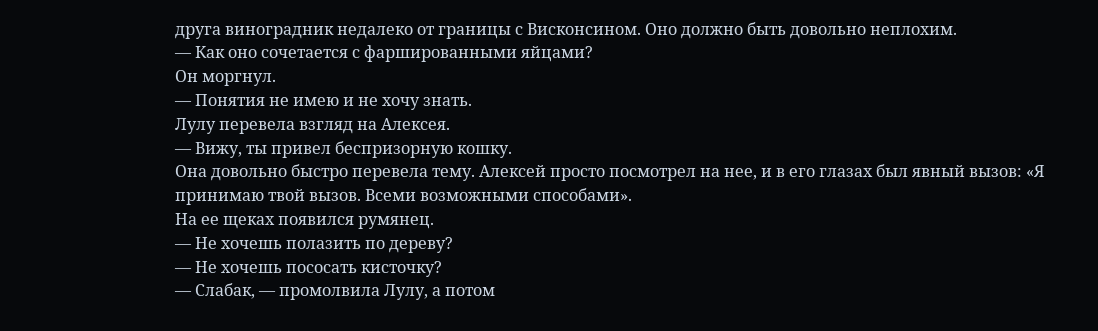друга виноградник недалеко от границы с Висконсином. Оно должно быть довольно неплохим.
— Как оно сочетается с фаршированными яйцами?
Он моргнул.
— Понятия не имею и не хочу знать.
Лулу перевела взгляд на Алексея.
— Вижу, ты привел беспризорную кошку.
Она довольно быстро перевела тему. Алексей просто посмотрел на нее, и в его глазах был явный вызов: «Я принимаю твой вызов. Всеми возможными способами».
На ее щеках появился румянец.
— Не хочешь полазить по дереву?
— Не хочешь пососать кисточку?
— Слабак, — промолвила Лулу, а потом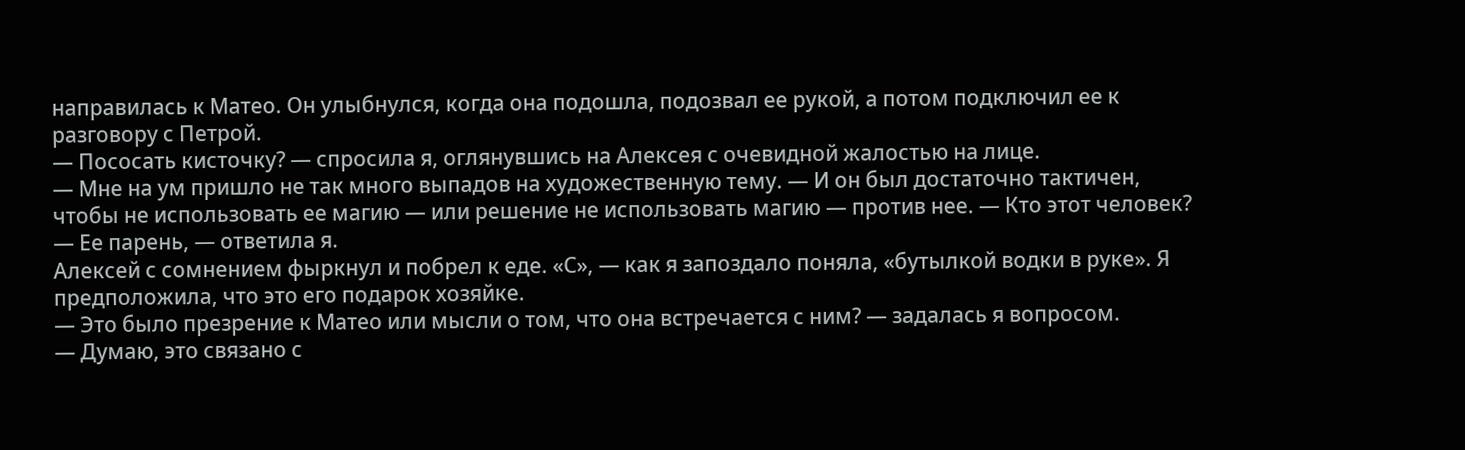направилась к Матео. Он улыбнулся, когда она подошла, подозвал ее рукой, а потом подключил ее к разговору с Петрой.
— Пососать кисточку? — спросила я, оглянувшись на Алексея с очевидной жалостью на лице.
— Мне на ум пришло не так много выпадов на художественную тему. — И он был достаточно тактичен, чтобы не использовать ее магию — или решение не использовать магию — против нее. — Кто этот человек?
— Ее парень, — ответила я.
Алексей с сомнением фыркнул и побрел к еде. «С», — как я запоздало поняла, «бутылкой водки в руке». Я предположила, что это его подарок хозяйке.
— Это было презрение к Матео или мысли о том, что она встречается с ним? — задалась я вопросом.
— Думаю, это связано с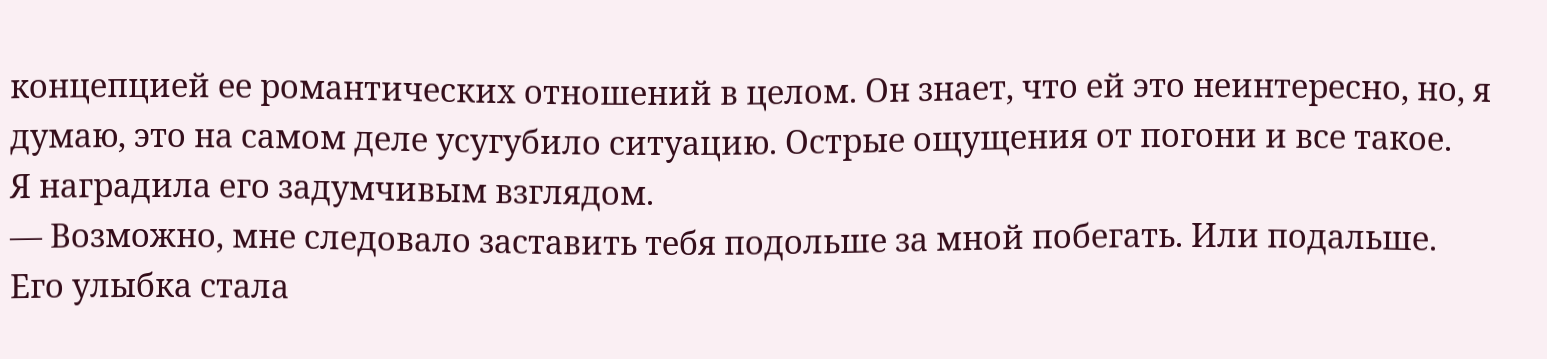концепцией ее романтических отношений в целом. Он знает, что ей это неинтересно, но, я думаю, это на самом деле усугубило ситуацию. Острые ощущения от погони и все такое.
Я наградила его задумчивым взглядом.
— Возможно, мне следовало заставить тебя подольше за мной побегать. Или подальше.
Его улыбка стала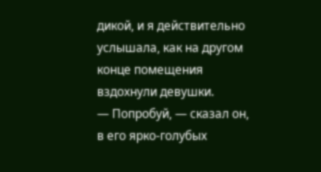дикой, и я действительно услышала, как на другом конце помещения вздохнули девушки.
— Попробуй, — сказал он, в его ярко-голубых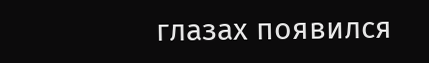глазах появился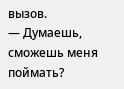вызов.
— Думаешь, сможешь меня поймать?